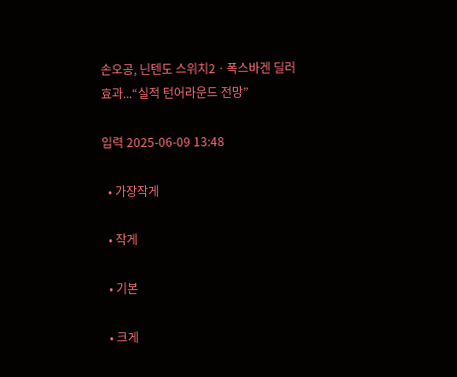손오공, 닌텐도 스위치2ㆍ폭스바겐 딜러 효과...“실적 턴어라운드 전망”

입력 2025-06-09 13:48

  • 가장작게

  • 작게

  • 기본

  • 크게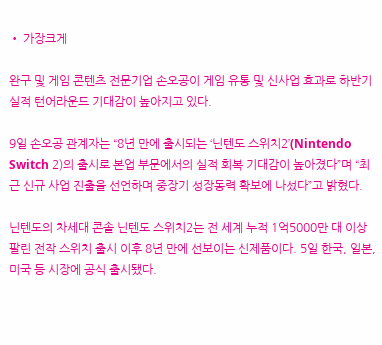• 가장크게

완구 및 게임 콘텐츠 전문기업 손오공이 게임 유통 및 신사업 효과로 하반기 실적 턴어라운드 기대감이 높아지고 있다.

9일 손오공 관계자는 “8년 만에 출시되는 ‘닌텐도 스위치2’(Nintendo Switch 2)의 출시로 본업 부문에서의 실적 회복 기대감이 높아졌다”며 “최근 신규 사업 진출을 선언하며 중장기 성장동력 확보에 나섰다”고 밝혔다.

닌텐도의 차세대 콘솔 닌텐도 스위치2는 전 세계 누적 1억5000만 대 이상 팔린 전작 스위치 출시 이후 8년 만에 선보이는 신제품이다. 5일 한국, 일본, 미국 등 시장에 공식 출시됐다.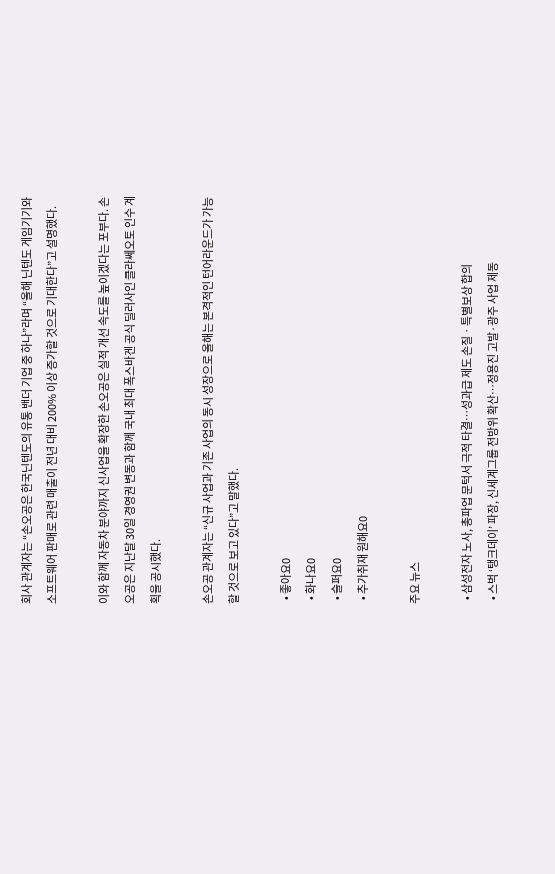회사 관계자는 “손오공은 한국닌텐도의 유통 밴더 기업 중 하나”라며 “올해 닌텐도 게임기기와 소프트웨어 판매로 관련 매출이 전년 대비 200% 이상 증가할 것으로 기대한다”고 설명했다.

이와 함께 자동차 분야까지 신사업을 확장한 손오공은 실적 개선 속도를 높이겠다는 포부다. 손오공은 지난달 30일 경영권 변동과 함께 국내 최대 폭스바겐 공식 딜러사인 클라쎄오토 인수 계획을 공시했다.

손오공 관계자는 “신규 사업과 기존 사업의 동시 성장으로 올해는 본격적인 턴어라운드가 가능할 것으로 보고 있다”고 말했다.

  • 좋아요0
  • 화나요0
  • 슬퍼요0
  • 추가취재 원해요0

주요 뉴스

  • 삼성전자 노사, 총파업 문턱서 극적 타결…성과급 제도 손질ㆍ특별보상 합의
  • 스벅 ‘탱크데이’ 파장, 신세계그룹 전방위 확산…정용진 고발·광주 사업 제동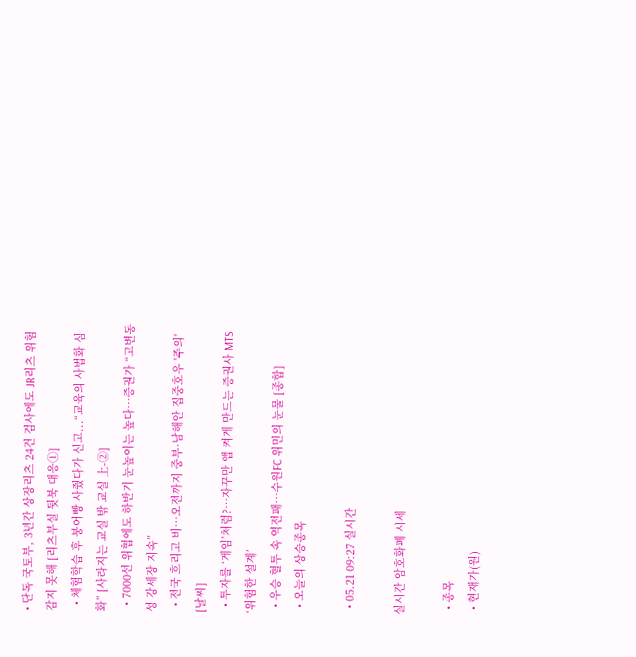• 단독 국토부, 3년간 상장리츠 24건 검사에도 JR리츠 위험 감지 못해 [리츠부실 뒷북 대응①]
  • 체험학습 후 붕어빵 사줬다가 신고...“교육의 사법화 심화” [사라지는 교실 밖 교실 上-②]
  • 7000선 위협에도 하반기 눈높이는 높다…증권가 “고변동성 강세장 지속”
  • 전국 흐리고 비…오전까지 중부·남해안 집중호우 '주의' [날씨]
  • 투자를 ‘게임’처럼?⋯자꾸만 앱 켜게 만드는 증권사 MTS ‘위험한 설계’
  • 우승 혈투 속 역전패…수원FC 위민의 눈물 [종합]
  • 오늘의 상승종목

  • 05.21 09:27 실시간

실시간 암호화폐 시세

  • 종목
  • 현재가(원)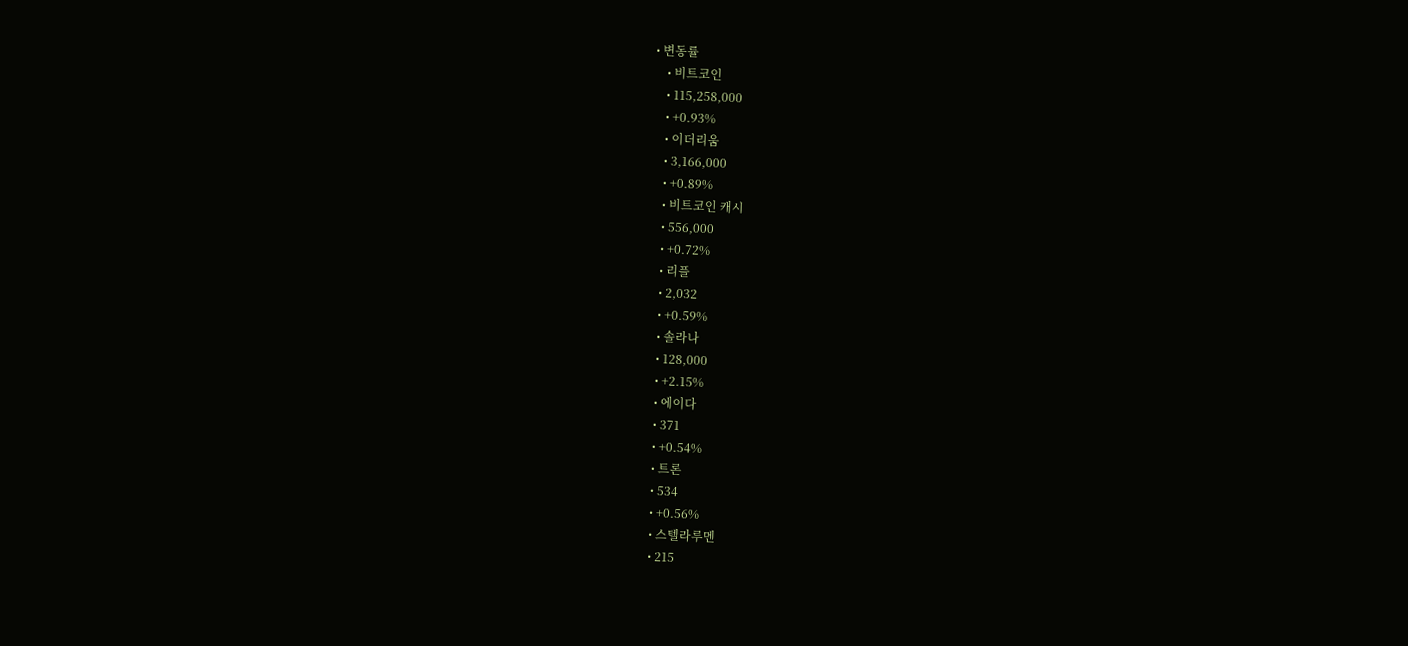• 변동률
    • 비트코인
    • 115,258,000
    • +0.93%
    • 이더리움
    • 3,166,000
    • +0.89%
    • 비트코인 캐시
    • 556,000
    • +0.72%
    • 리플
    • 2,032
    • +0.59%
    • 솔라나
    • 128,000
    • +2.15%
    • 에이다
    • 371
    • +0.54%
    • 트론
    • 534
    • +0.56%
    • 스텔라루멘
    • 215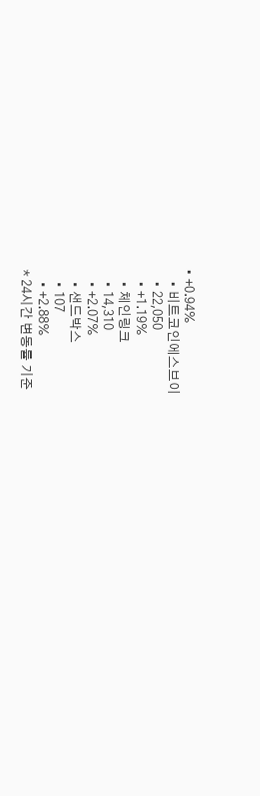• +0.94%
    • 비트코인에스브이
    • 22,050
    • +1.19%
    • 체인링크
    • 14,310
    • +2.07%
    • 샌드박스
    • 107
    • +2.88%
* 24시간 변동률 기준